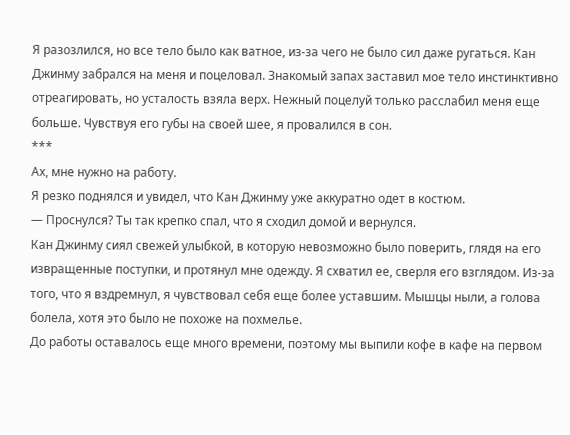Я разозлился, но все тело было как ватное, из-за чего не было сил даже ругаться. Кан Джинму забрался на меня и поцеловал. Знакомый запах заставил мое тело инстинктивно отреагировать, но усталость взяла верх. Нежный поцелуй только расслабил меня еще больше. Чувствуя его губы на своей шее, я провалился в сон.
***
Ах, мне нужно на работу.
Я резко поднялся и увидел, что Кан Джинму уже аккуратно одет в костюм.
— Проснулся? Ты так крепко спал, что я сходил домой и вернулся.
Кан Джинму сиял свежей улыбкой, в которую невозможно было поверить, глядя на его извращенные поступки, и протянул мне одежду. Я схватил ее, сверля его взглядом. Из-за того, что я вздремнул, я чувствовал себя еще более уставшим. Мышцы ныли, а голова болела, хотя это было не похоже на похмелье.
До работы оставалось еще много времени, поэтому мы выпили кофе в кафе на первом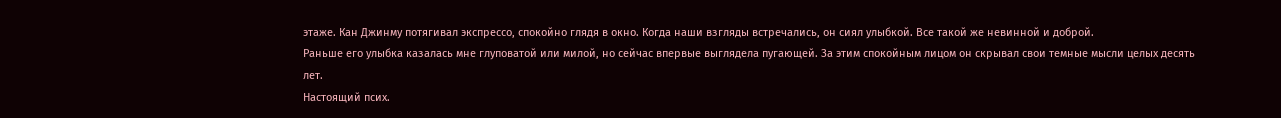этаже. Кан Джинму потягивал экспрессо, спокойно глядя в окно. Когда наши взгляды встречались, он сиял улыбкой. Все такой же невинной и доброй.
Раньше его улыбка казалась мне глуповатой или милой, но сейчас впервые выглядела пугающей. За этим спокойным лицом он скрывал свои темные мысли целых десять лет.
Настоящий псих.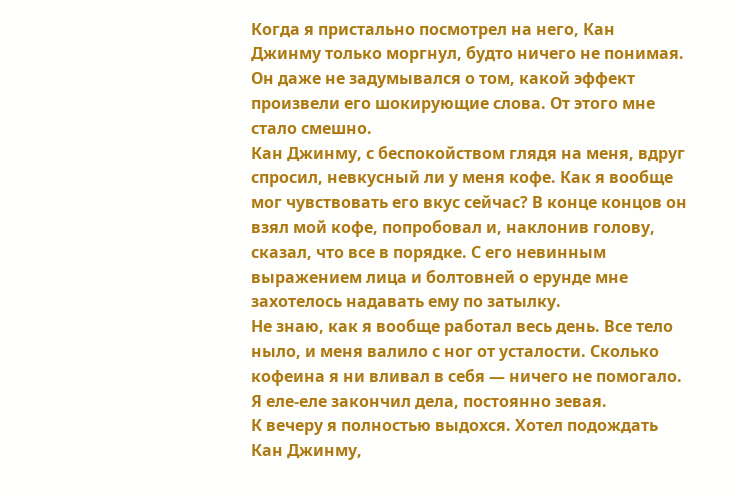Когда я пристально посмотрел на него, Кан Джинму только моргнул, будто ничего не понимая. Он даже не задумывался о том, какой эффект произвели его шокирующие слова. От этого мне стало смешно.
Кан Джинму, с беспокойством глядя на меня, вдруг спросил, невкусный ли у меня кофе. Как я вообще мог чувствовать его вкус сейчас? В конце концов он взял мой кофе, попробовал и, наклонив голову, сказал, что все в порядке. С его невинным выражением лица и болтовней о ерунде мне захотелось надавать ему по затылку.
Не знаю, как я вообще работал весь день. Все тело ныло, и меня валило с ног от усталости. Сколько кофеина я ни вливал в себя — ничего не помогало. Я еле-еле закончил дела, постоянно зевая.
К вечеру я полностью выдохся. Хотел подождать Кан Джинму,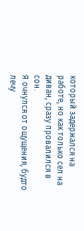который задержался на работе, но как только сел на диван, сразу провалился в сон.
Я очнулся от ощущения, будто лечу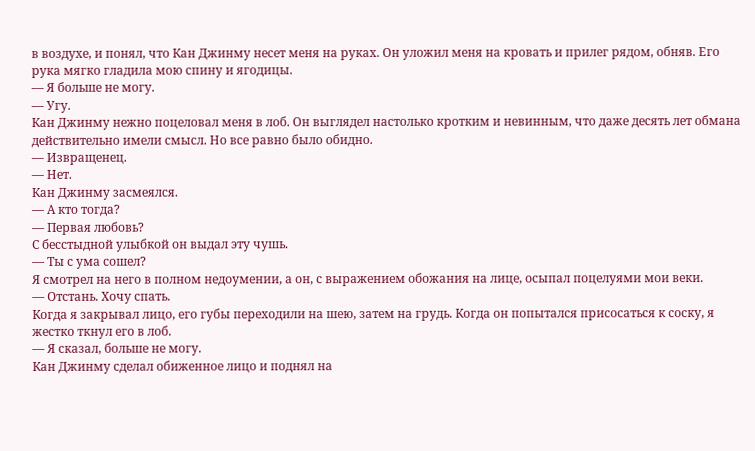в воздухе, и понял, что Кан Джинму несет меня на руках. Он уложил меня на кровать и прилег рядом, обняв. Его рука мягко гладила мою спину и ягодицы.
— Я больше не могу.
— Угу.
Кан Джинму нежно поцеловал меня в лоб. Он выглядел настолько кротким и невинным, что даже десять лет обмана действительно имели смысл. Но все равно было обидно.
— Извращенец.
— Нет.
Кан Джинму засмеялся.
— А кто тогда?
— Первая любовь?
С бесстыдной улыбкой он выдал эту чушь.
— Ты с ума сошел?
Я смотрел на него в полном недоумении, а он, с выражением обожания на лице, осыпал поцелуями мои веки.
— Отстань. Хочу спать.
Когда я закрывал лицо, его губы переходили на шею, затем на грудь. Когда он попытался присосаться к соску, я жестко ткнул его в лоб.
— Я сказал, больше не могу.
Кан Джинму сделал обиженное лицо и поднял на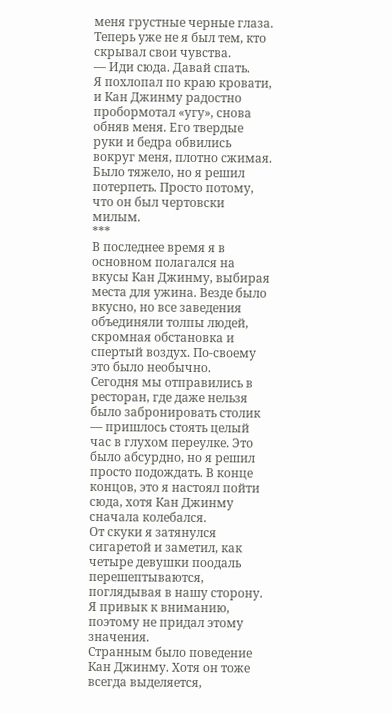меня грустные черные глаза. Теперь уже не я был тем, кто скрывал свои чувства.
— Иди сюда. Давай спать.
Я похлопал по краю кровати, и Кан Джинму радостно пробормотал «угу», снова обняв меня. Его твердые руки и бедра обвились вокруг меня, плотно сжимая. Было тяжело, но я решил потерпеть. Просто потому, что он был чертовски милым.
***
В последнее время я в основном полагался на вкусы Кан Джинму, выбирая места для ужина. Везде было вкусно, но все заведения объединяли толпы людей, скромная обстановка и спертый воздух. По-своему это было необычно.
Сегодня мы отправились в ресторан, где даже нельзя было забронировать столик — пришлось стоять целый час в глухом переулке. Это было абсурдно, но я решил просто подождать. В конце концов, это я настоял пойти сюда, хотя Кан Джинму сначала колебался.
От скуки я затянулся сигаретой и заметил, как четыре девушки поодаль перешептываются, поглядывая в нашу сторону. Я привык к вниманию, поэтому не придал этому значения.
Странным было поведение Кан Джинму. Хотя он тоже всегда выделяется,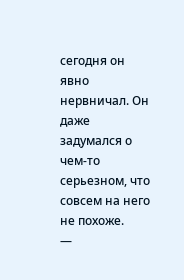сегодня он явно нервничал. Он даже задумался о чем-то серьезном, что совсем на него не похоже.
—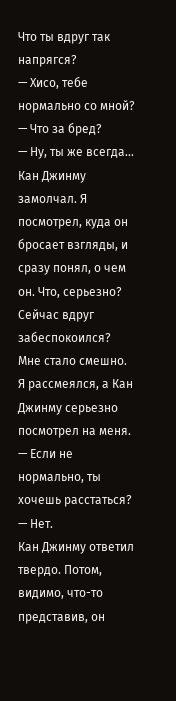Что ты вдруг так напрягся?
— Хисо, тебе нормально со мной?
— Что за бред?
— Ну, ты же всегда...
Кан Джинму замолчал. Я посмотрел, куда он бросает взгляды, и сразу понял, о чем он. Что, серьезно? Сейчас вдруг забеспокоился? Мне стало смешно. Я рассмеялся, а Кан Джинму серьезно посмотрел на меня.
— Если не нормально, ты хочешь расстаться?
— Нет.
Кан Джинму ответил твердо. Потом, видимо, что-то представив, он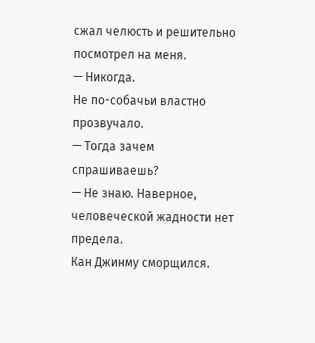сжал челюсть и решительно посмотрел на меня.
— Никогда.
Не по-собачьи властно прозвучало.
— Тогда зачем спрашиваешь?
— Не знаю. Наверное, человеческой жадности нет предела.
Кан Джинму сморщился.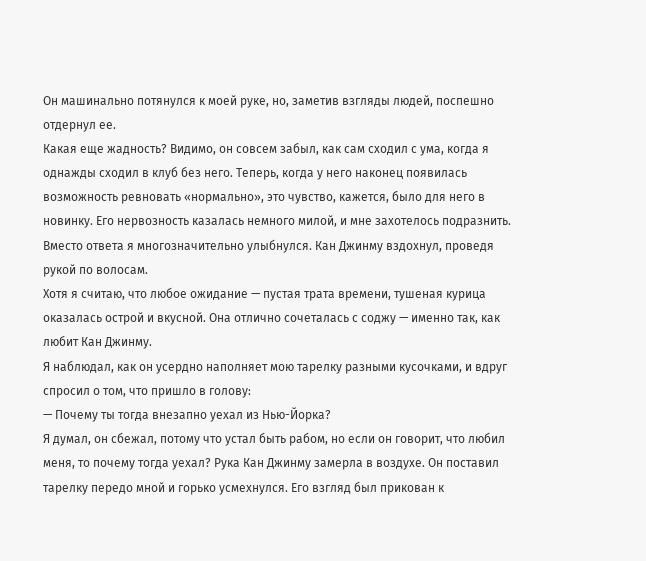Он машинально потянулся к моей руке, но, заметив взгляды людей, поспешно отдернул ее.
Какая еще жадность? Видимо, он совсем забыл, как сам сходил с ума, когда я однажды сходил в клуб без него. Теперь, когда у него наконец появилась возможность ревновать «нормально», это чувство, кажется, было для него в новинку. Его нервозность казалась немного милой, и мне захотелось подразнить. Вместо ответа я многозначительно улыбнулся. Кан Джинму вздохнул, проведя рукой по волосам.
Хотя я считаю, что любое ожидание — пустая трата времени, тушеная курица оказалась острой и вкусной. Она отлично сочеталась с соджу — именно так, как любит Кан Джинму.
Я наблюдал, как он усердно наполняет мою тарелку разными кусочками, и вдруг спросил о том, что пришло в голову:
— Почему ты тогда внезапно уехал из Нью-Йорка?
Я думал, он сбежал, потому что устал быть рабом, но если он говорит, что любил меня, то почему тогда уехал? Рука Кан Джинму замерла в воздухе. Он поставил тарелку передо мной и горько усмехнулся. Его взгляд был прикован к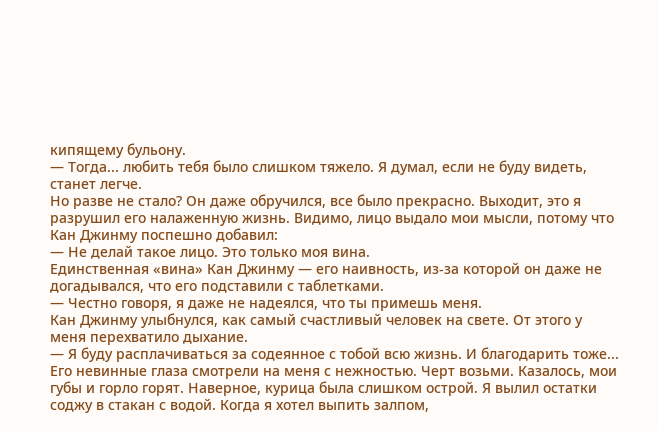кипящему бульону.
— Тогда... любить тебя было слишком тяжело. Я думал, если не буду видеть, станет легче.
Но разве не стало? Он даже обручился, все было прекрасно. Выходит, это я разрушил его налаженную жизнь. Видимо, лицо выдало мои мысли, потому что Кан Джинму поспешно добавил:
— Не делай такое лицо. Это только моя вина.
Единственная «вина» Кан Джинму — его наивность, из-за которой он даже не догадывался, что его подставили с таблетками.
— Честно говоря, я даже не надеялся, что ты примешь меня.
Кан Джинму улыбнулся, как самый счастливый человек на свете. От этого у меня перехватило дыхание.
— Я буду расплачиваться за содеянное с тобой всю жизнь. И благодарить тоже...
Его невинные глаза смотрели на меня с нежностью. Черт возьми. Казалось, мои губы и горло горят. Наверное, курица была слишком острой. Я вылил остатки соджу в стакан с водой. Когда я хотел выпить залпом,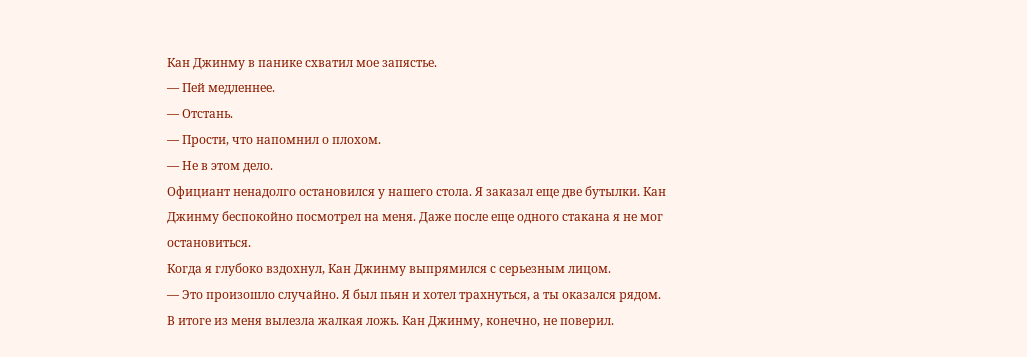Кан Джинму в панике схватил мое запястье.
— Пей медленнее.
— Отстань.
— Прости, что напомнил о плохом.
— Не в этом дело.
Официант ненадолго остановился у нашего стола. Я заказал еще две бутылки. Кан Джинму беспокойно посмотрел на меня. Даже после еще одного стакана я не мог остановиться.
Когда я глубоко вздохнул, Кан Джинму выпрямился с серьезным лицом.
— Это произошло случайно. Я был пьян и хотел трахнуться, а ты оказался рядом.
В итоге из меня вылезла жалкая ложь. Кан Джинму, конечно, не поверил.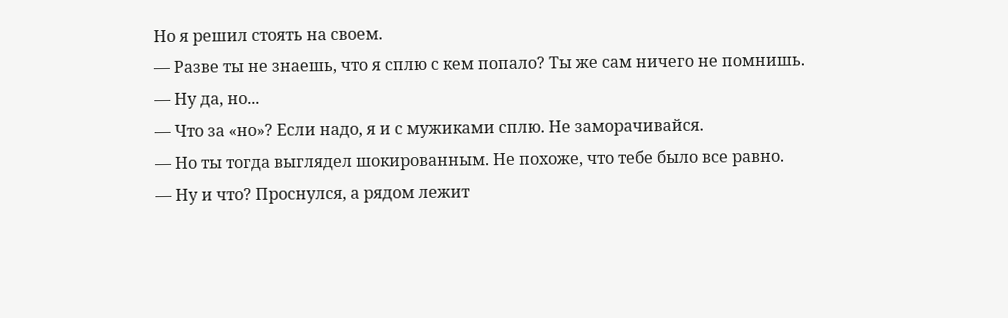Но я решил стоять на своем.
— Разве ты не знаешь, что я сплю с кем попало? Ты же сам ничего не помнишь.
— Ну да, но...
— Что за «но»? Если надо, я и с мужиками сплю. Не заморачивайся.
— Но ты тогда выглядел шокированным. Не похоже, что тебе было все равно.
— Ну и что? Проснулся, а рядом лежит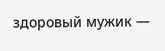здоровый мужик —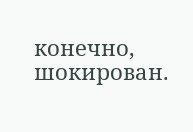конечно, шокирован.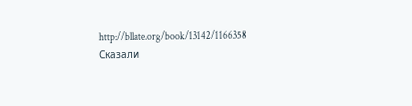http://bllate.org/book/13142/1166358
Сказали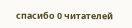спасибо 0 читателей